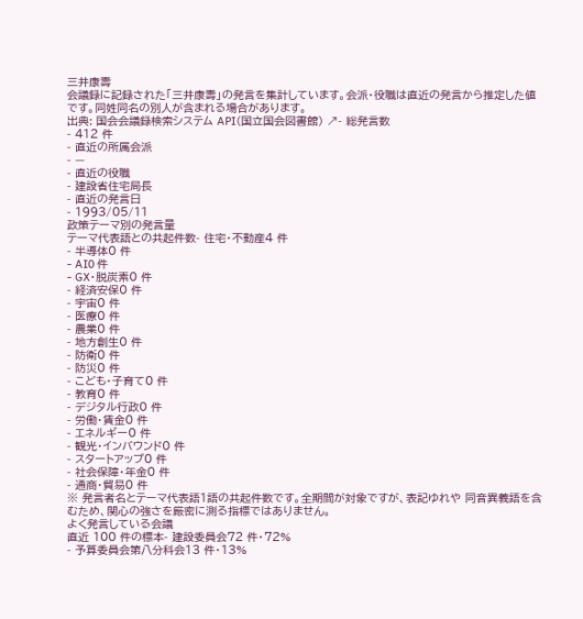三井康壽
会議録に記録された「三井康壽」の発言を集計しています。会派・役職は直近の発言から推定した値です。同姓同名の別人が含まれる場合があります。
出典: 国会会議録検索システム API(国立国会図書館) ↗- 総発言数
- 412 件
- 直近の所属会派
- —
- 直近の役職
- 建設省住宅局長
- 直近の発言日
- 1993/05/11
政策テーマ別の発言量
テーマ代表語との共起件数- 住宅・不動産4 件
- 半導体0 件
- AI0 件
- GX・脱炭素0 件
- 経済安保0 件
- 宇宙0 件
- 医療0 件
- 農業0 件
- 地方創生0 件
- 防衛0 件
- 防災0 件
- こども・子育て0 件
- 教育0 件
- デジタル行政0 件
- 労働・賃金0 件
- エネルギー0 件
- 観光・インバウンド0 件
- スタートアップ0 件
- 社会保障・年金0 件
- 通商・貿易0 件
※ 発言者名とテーマ代表語1語の共起件数です。全期間が対象ですが、表記ゆれや 同音異義語を含むため、関心の強さを厳密に測る指標ではありません。
よく発言している会議
直近 100 件の標本- 建設委員会72 件・72%
- 予算委員会第八分科会13 件・13%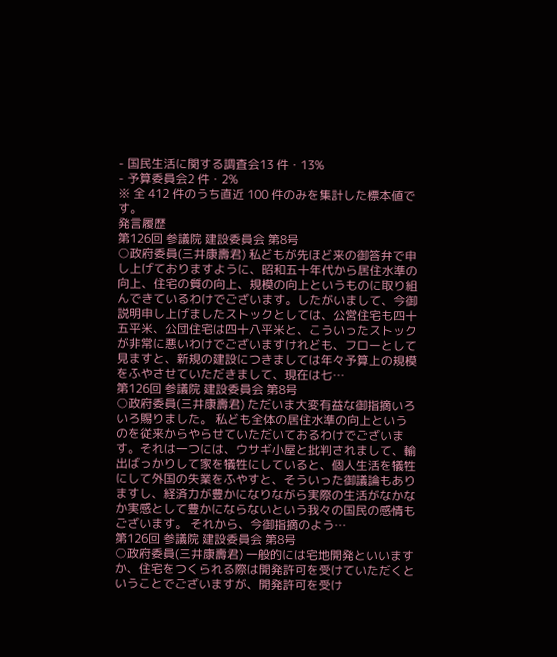- 国民生活に関する調査会13 件・13%
- 予算委員会2 件・2%
※ 全 412 件のうち直近 100 件のみを集計した標本値です。
発言履歴
第126回 参議院 建設委員会 第8号
○政府委員(三井康壽君) 私どもが先ほど来の御答弁で申し上げておりますように、昭和五十年代から居住水準の向上、住宅の質の向上、規模の向上というものに取り組んできているわけでございます。したがいまして、今御説明申し上げましたストックとしては、公営住宅も四十五平米、公団住宅は四十八平米と、こういったストックが非常に悪いわけでございますけれども、フローとして見ますと、新規の建設につきましては年々予算上の規模をふやさせていただきまして、現在は七…
第126回 参議院 建設委員会 第8号
○政府委員(三井康壽君) ただいま大変有益な御指摘いろいろ賜りました。 私ども全体の居住水準の向上というのを従来からやらせていただいておるわけでございます。それは一つには、ウサギ小屋と批判されまして、輸出ばっかりして家を犠牲にしていると、個人生活を犠牲にして外国の失業をふやすと、そういった御議論もありますし、経済力が豊かになりながら実際の生活がなかなか実感として豊かにならないという我々の国民の感情もございます。 それから、今御指摘のよう…
第126回 参議院 建設委員会 第8号
○政府委員(三井康壽君) 一般的には宅地開発といいますか、住宅をつくられる際は開発許可を受けていただくということでございますが、開発許可を受け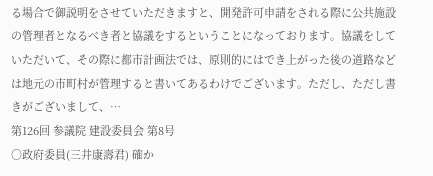る場合で御説明をさせていただきますと、開発許可申請をされる際に公共施設の管理者となるべき者と協議をするということになっております。協議をしていただいて、その際に都市計画法では、原則的にはでき上がった後の道路などは地元の市町村が管理すると書いてあるわけでございます。ただし、ただし書きがございまして、…
第126回 参議院 建設委員会 第8号
○政府委員(三井康壽君) 確か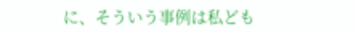に、そういう事例は私ども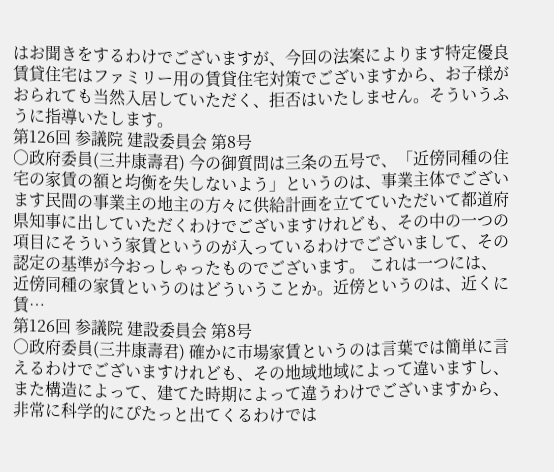はお聞きをするわけでございますが、今回の法案によります特定優良賃貸住宅はファミリー用の賃貸住宅対策でございますから、お子様がおられても当然入居していただく、拒否はいたしません。そういうふうに指導いたします。
第126回 参議院 建設委員会 第8号
○政府委員(三井康壽君) 今の御質問は三条の五号で、「近傍同種の住宅の家賃の額と均衡を失しないよう」というのは、事業主体でございます民間の事業主の地主の方々に供給計画を立てていただいて都道府県知事に出していただくわけでございますけれども、その中の一つの項目にそういう家賃というのが入っているわけでございまして、その認定の基準が今おっしゃったものでございます。 これは一つには、近傍同種の家賃というのはどういうことか。近傍というのは、近くに賃…
第126回 参議院 建設委員会 第8号
○政府委員(三井康壽君) 確かに市場家賃というのは言葉では簡単に言えるわけでございますけれども、その地域地域によって違いますし、また構造によって、建てた時期によって違うわけでございますから、非常に科学的にぴたっと出てくるわけでは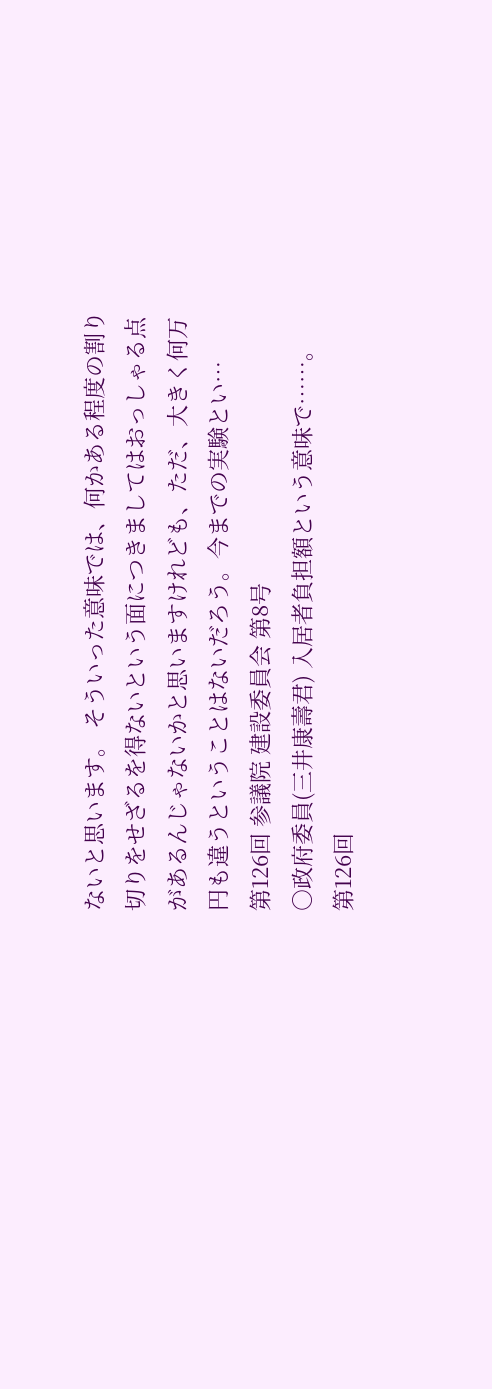ないと思います。 そういった意味では、何かある程度の割り切りをせざるを得ないという面につきましてはおっしゃる点があるんじゃないかと思いますけれども、ただ、大きく何万円も違うということはないだろう。今までの実験とい…
第126回 参議院 建設委員会 第8号
○政府委員(三井康壽君) 入居者負担額という意味で……。
第126回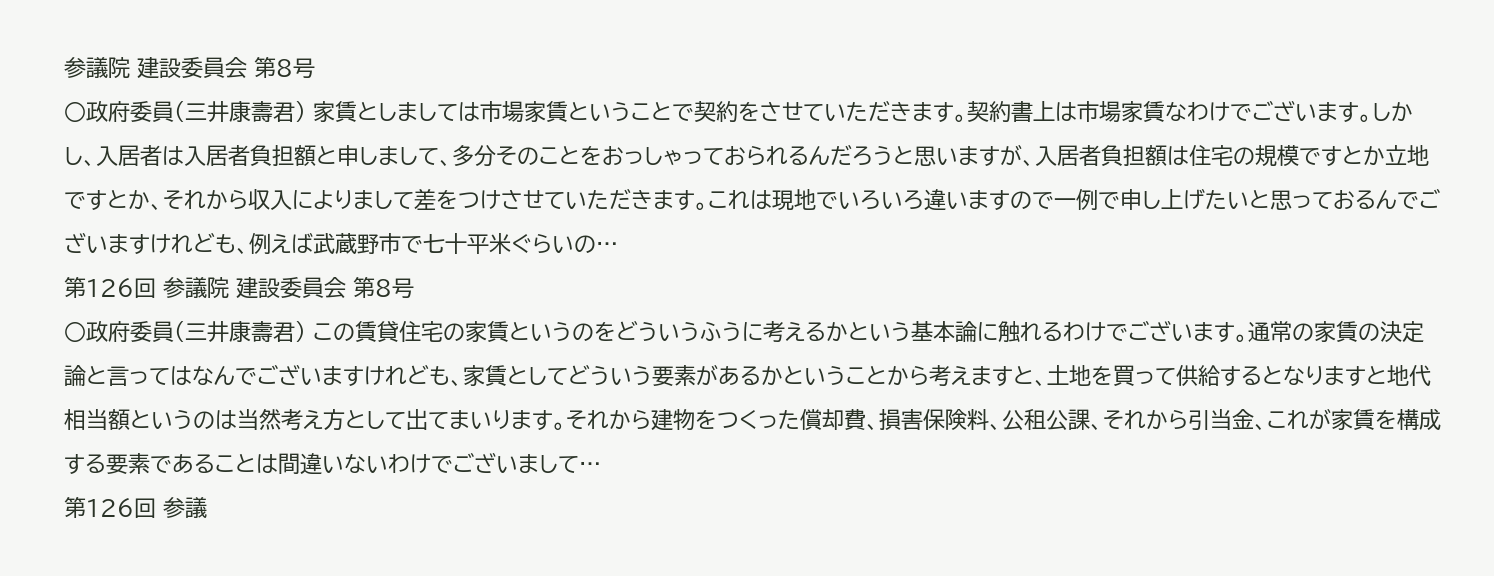参議院 建設委員会 第8号
○政府委員(三井康壽君) 家賃としましては市場家賃ということで契約をさせていただきます。契約書上は市場家賃なわけでございます。しかし、入居者は入居者負担額と申しまして、多分そのことをおっしゃっておられるんだろうと思いますが、入居者負担額は住宅の規模ですとか立地ですとか、それから収入によりまして差をつけさせていただきます。これは現地でいろいろ違いますので一例で申し上げたいと思っておるんでございますけれども、例えば武蔵野市で七十平米ぐらいの…
第126回 参議院 建設委員会 第8号
○政府委員(三井康壽君) この賃貸住宅の家賃というのをどういうふうに考えるかという基本論に触れるわけでございます。通常の家賃の決定論と言ってはなんでございますけれども、家賃としてどういう要素があるかということから考えますと、土地を買って供給するとなりますと地代相当額というのは当然考え方として出てまいります。それから建物をつくった償却費、損害保険料、公租公課、それから引当金、これが家賃を構成する要素であることは間違いないわけでございまして…
第126回 参議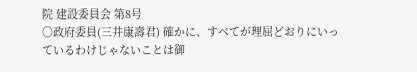院 建設委員会 第8号
○政府委員(三井康壽君) 確かに、すべてが理屈どおりにいっているわけじゃないことは御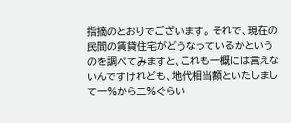指摘のとおりでございます。 それで、現在の民間の賃貸住宅がどうなっているかというのを調べてみますと、これも一概には言えないんですけれども、地代相当額といたしまして一%から二%ぐらい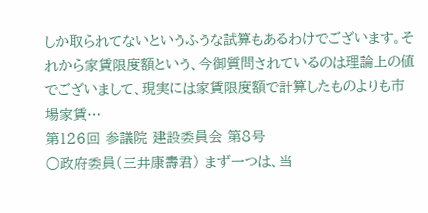しか取られてないというふうな試算もあるわけでございます。それから家賃限度額という、今御質問されているのは理論上の値でございまして、現実には家賃限度額で計算したものよりも市場家賃…
第126回 参議院 建設委員会 第8号
○政府委員(三井康壽君) まず一つは、当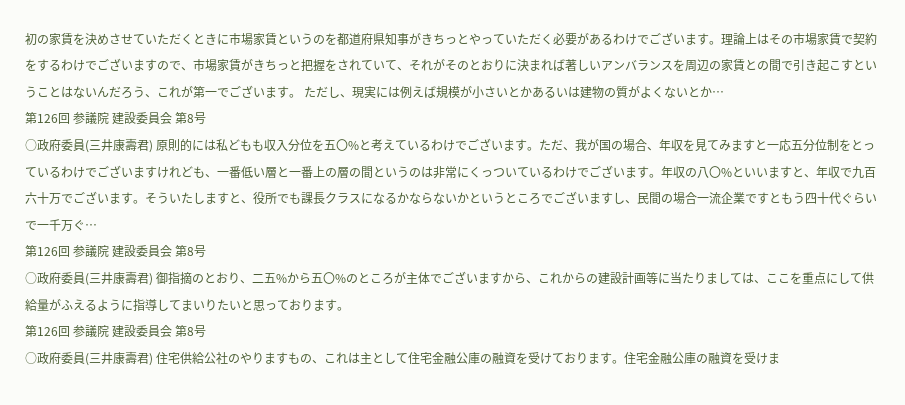初の家賃を決めさせていただくときに市場家賃というのを都道府県知事がきちっとやっていただく必要があるわけでございます。理論上はその市場家賃で契約をするわけでございますので、市場家賃がきちっと把握をされていて、それがそのとおりに決まれば著しいアンバランスを周辺の家賃との間で引き起こすということはないんだろう、これが第一でございます。 ただし、現実には例えば規模が小さいとかあるいは建物の質がよくないとか…
第126回 参議院 建設委員会 第8号
○政府委員(三井康壽君) 原則的には私どもも収入分位を五〇%と考えているわけでございます。ただ、我が国の場合、年収を見てみますと一応五分位制をとっているわけでございますけれども、一番低い層と一番上の層の間というのは非常にくっついているわけでございます。年収の八〇%といいますと、年収で九百六十万でございます。そういたしますと、役所でも課長クラスになるかならないかというところでございますし、民間の場合一流企業ですともう四十代ぐらいで一千万ぐ…
第126回 参議院 建設委員会 第8号
○政府委員(三井康壽君) 御指摘のとおり、二五%から五〇%のところが主体でございますから、これからの建設計画等に当たりましては、ここを重点にして供給量がふえるように指導してまいりたいと思っております。
第126回 参議院 建設委員会 第8号
○政府委員(三井康壽君) 住宅供給公社のやりますもの、これは主として住宅金融公庫の融資を受けております。住宅金融公庫の融資を受けま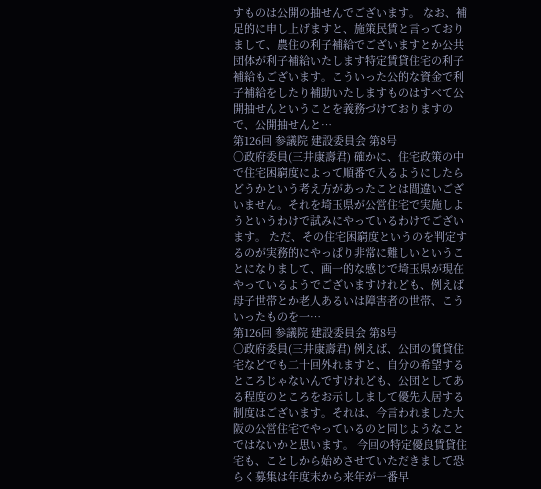すものは公開の抽せんでございます。 なお、補足的に申し上げますと、施策民賃と言っておりまして、農住の利子補給でございますとか公共団体が利子補給いたします特定賃貸住宅の利子補給もございます。こういった公的な資金で利子補給をしたり補助いたしますものはすべて公開抽せんということを義務づけておりますので、公開抽せんと…
第126回 参議院 建設委員会 第8号
○政府委員(三井康壽君) 確かに、住宅政策の中で住宅困窮度によって順番で入るようにしたらどうかという考え方があったことは間違いございません。それを埼玉県が公営住宅で実施しようというわけで試みにやっているわけでございます。 ただ、その住宅困窮度というのを判定するのが実務的にやっぱり非常に難しいということになりまして、画一的な感じで埼玉県が現在やっているようでございますけれども、例えば母子世帯とか老人あるいは障害者の世帯、こういったものを一…
第126回 参議院 建設委員会 第8号
○政府委員(三井康壽君) 例えば、公団の賃貸住宅などでも二十回外れますと、自分の希望するところじゃないんですけれども、公団としてある程度のところをお示ししまして優先入居する制度はございます。それは、今言われました大阪の公営住宅でやっているのと同じようなことではないかと思います。 今回の特定優良賃貸住宅も、ことしから始めさせていただきまして恐らく募集は年度末から来年が一番早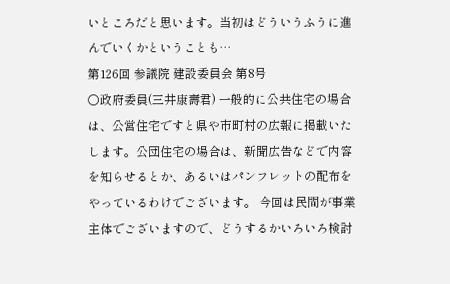いところだと思います。当初はどういうふうに進んでいくかということも…
第126回 参議院 建設委員会 第8号
○政府委員(三井康壽君) 一般的に公共住宅の場合は、公営住宅ですと県や市町村の広報に掲載いたします。公団住宅の場合は、新聞広告などで内容を知らせるとか、あるいはパンフレットの配布をやっているわけでございます。 今回は民間が事業主体でございますので、どうするかいろいろ検討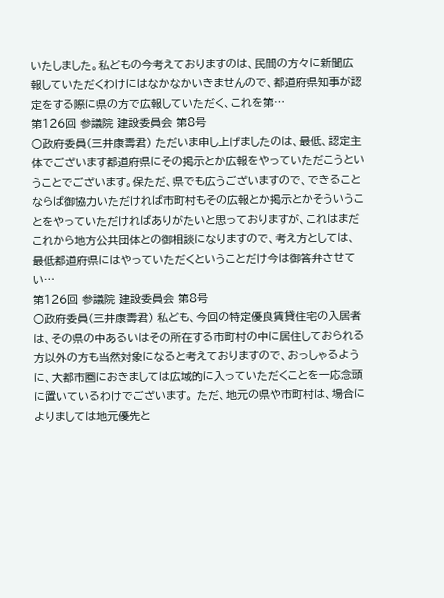いたしました。私どもの今考えておりますのは、民間の方々に新聞広報していただくわけにはなかなかいきませんので、都道府県知事が認定をする際に県の方で広報していただく、これを第…
第126回 参議院 建設委員会 第8号
○政府委員(三井康壽君) ただいま申し上げましたのは、最低、認定主体でございます都道府県にその掲示とか広報をやっていただこうということでございます。保ただ、県でも広うございますので、できることならば御協力いただければ市町村もその広報とか掲示とかそういうことをやっていただければありがたいと思っておりますが、これはまだこれから地方公共団体との御相談になりますので、考え方としては、最低都道府県にはやっていただくということだけ今は御答弁させてい…
第126回 参議院 建設委員会 第8号
○政府委員(三井康壽君) 私ども、今回の特定優良賃貸住宅の入居者は、その県の中あるいはその所在する市町村の中に居住しておられる方以外の方も当然対象になると考えておりますので、おっしゃるように、大都市圏におきましては広域的に入っていただくことを一応念頭に置いているわけでございます。 ただ、地元の県や市町村は、場合によりましては地元優先と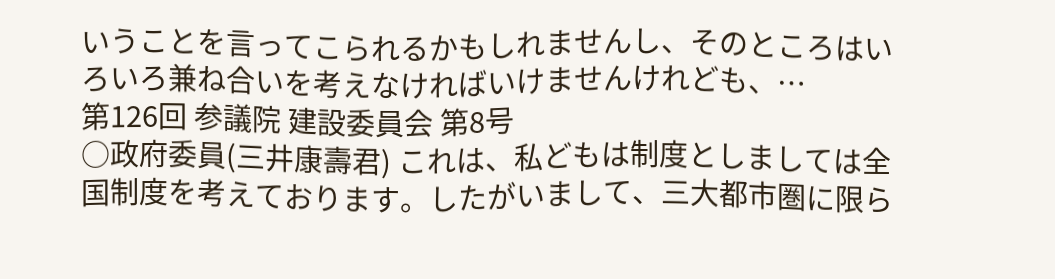いうことを言ってこられるかもしれませんし、そのところはいろいろ兼ね合いを考えなければいけませんけれども、…
第126回 参議院 建設委員会 第8号
○政府委員(三井康壽君) これは、私どもは制度としましては全国制度を考えております。したがいまして、三大都市圏に限ら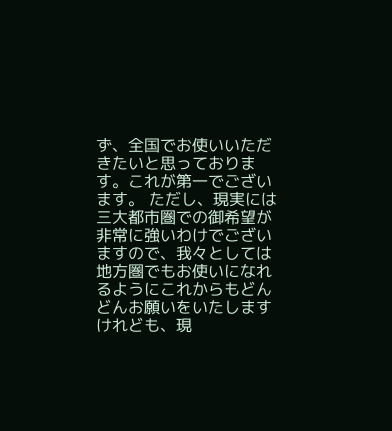ず、全国でお使いいただきたいと思っております。これが第一でございます。 ただし、現実には三大都市圏での御希望が非常に強いわけでございますので、我々としては地方圏でもお使いになれるようにこれからもどんどんお願いをいたしますけれども、現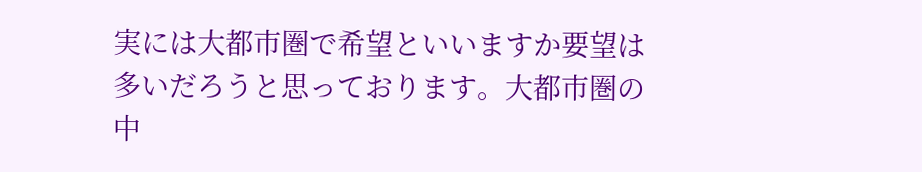実には大都市圏で希望といいますか要望は多いだろうと思っております。大都市圏の中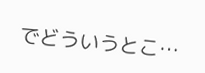でどういうとこ…